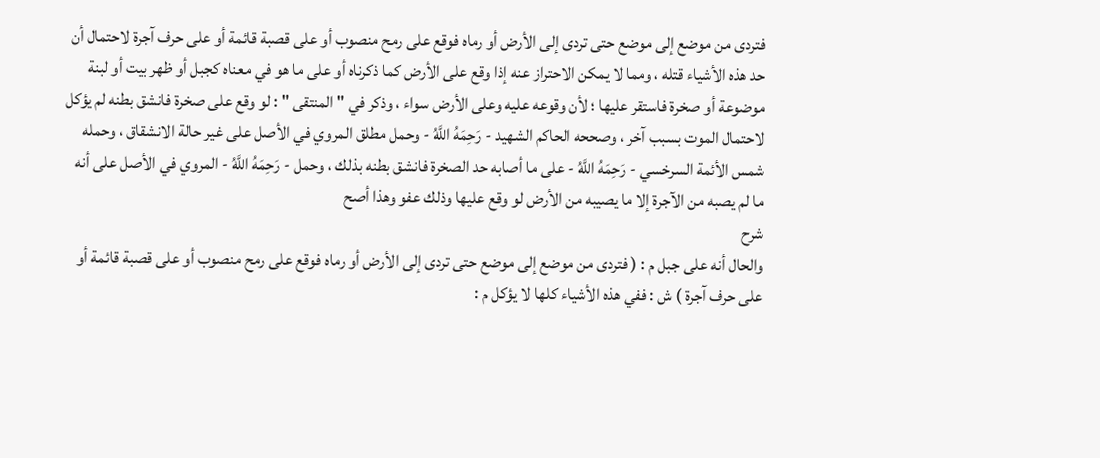فتردى من موضع إلى موضع حتى تردى إلى الأرض أو رماه فوقع على رمح منصوب أو على قصبة قائمة أو على حرف آجرة لاحتمال أن حد هذه الأشياء قتله ، ومما لا يمكن الاحتراز عنه إذا وقع على الأرض كما ذكرناه أو على ما هو في معناه كجبل أو ظهر بيت أو لبنة موضوعة أو صخرة فاستقر عليها ؛ لأن وقوعه عليه وعلى الأرض سواء ، وذكر في " المنتقى " : لو وقع على صخرة فانشق بطنه لم يؤكل لاحتمال الموت بسبب آخر ، وصححه الحاكم الشهيد - رَحِمَهُ اللَّهُ - وحمل مطلق المروي في الأصل على غير حالة الانشقاق ، وحمله شمس الأئمة السرخسي - رَحِمَهُ اللَّهُ - على ما أصابه حد الصخرة فانشق بطنه بذلك ، وحمل - رَحِمَهُ اللَّهُ - المروي في الأصل على أنه ما لم يصبه من الآجرة إلا ما يصيبه من الأرض لو وقع عليها وذلك عفو وهذا أصح
شرح
والحال أنه على جبل م : ( فتردى من موضع إلى موضع حتى تردى إلى الأرض أو رماه فوقع على رمح منصوب أو على قصبة قائمة أو على حرف آجرة ) ش : ففي هذه الأشياء كلها لا يؤكل م :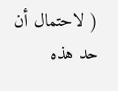( لاحتمال أن حد هذه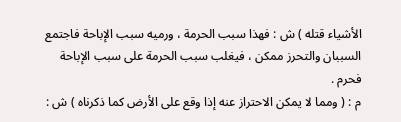الأشياء قتله ) ش : فهذا سبب الحرمة ، ورميه سبب الإباحة فاجتمع السببان والتحرز ممكن ، فيغلب سبب الحرمة على سبب الإباحة فحرم .
م : ( ومما لا يمكن الاحتراز عنه إذا وقع على الأرض كما ذكرناه ) ش :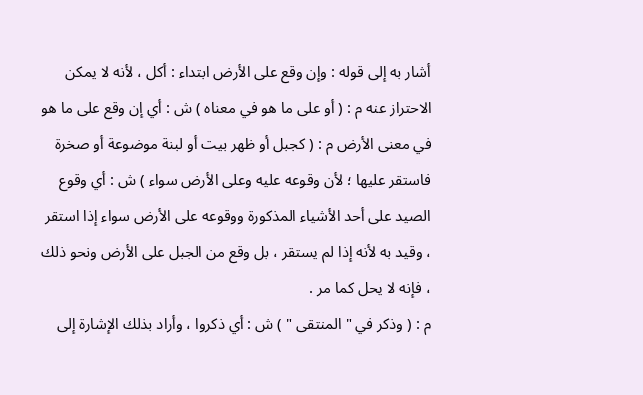أشار به إلى قوله : وإن وقع على الأرض ابتداء : أكل ، لأنه لا يمكن الاحتراز عنه م : ( أو على ما هو في معناه ) ش : أي إن وقع على ما هو في معنى الأرض م : ( كجبل أو ظهر بيت أو لبنة موضوعة أو صخرة فاستقر عليها ؛ لأن وقوعه عليه وعلى الأرض سواء ) ش : أي وقوع الصيد على أحد الأشياء المذكورة ووقوعه على الأرض سواء إذا استقر ، وقيد به لأنه إذا لم يستقر ، بل وقع من الجبل على الأرض ونحو ذلك ، فإنه لا يحل كما مر .
م : ( وذكر في " المنتقى " ) ش : أي ذكروا ، وأراد بذلك الإشارة إلى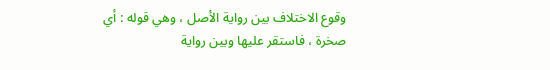وقوع الاختلاف بين رواية الأصل ، وهي قوله : أي صخرة ، فاستقر عليها وبين رواية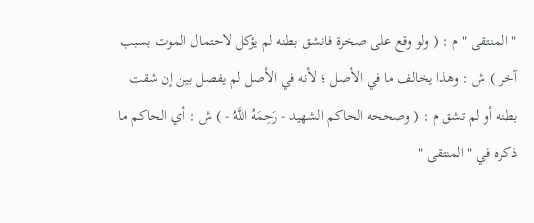" المنتقى " م : ( ولو وقع على صخرة فانشق بطنه لم يؤكل لاحتمال الموت بسبب آخر ) ش : وهذا يخالف ما في الأصل ؛ لأنه في الأصل لم يفصل بين إن شقت بطنه أو لم تشق م : ( وصححه الحاكم الشهيد - رَحِمَهُ اللَّهُ - ) ش : أي الحاكم ما ذكره في " المنتقى "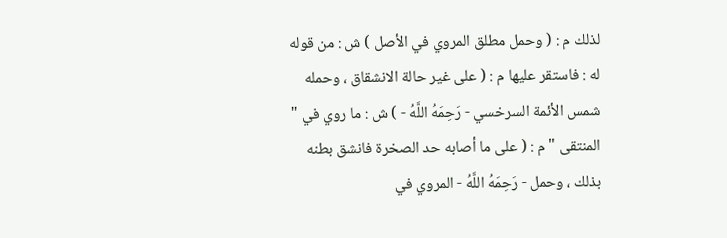لذلك م : ( وحمل مطلق المروي في الأصل ) ش : من قوله له : فاستقر عليها م : ( على غير حالة الانشقاق ، وحمله شمس الأئمة السرخسي - رَحِمَهُ اللَّهُ - ) ش : ما روي في " المنتقى " م : ( على ما أصابه حد الصخرة فانشق بطنه بذلك ، وحمل - رَحِمَهُ اللَّهُ - المروي في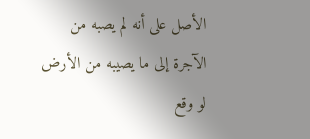الأصل على أنه لم يصبه من الآجرة إلى ما يصيبه من الأرض لو وقع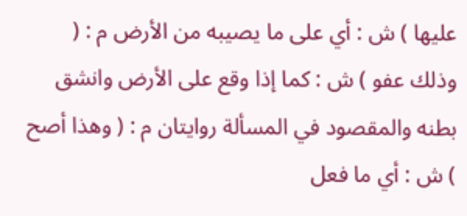عليها ) ش : أي على ما يصيبه من الأرض م : ( وذلك عفو ) ش : كما إذا وقع على الأرض وانشق بطنه والمقصود في المسألة روايتان م : ( وهذا أصح ) ش : أي ما فعل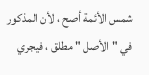شمس الأئمة أصح ، لأن المذكور في " الأصل " مطلق ، فيجري